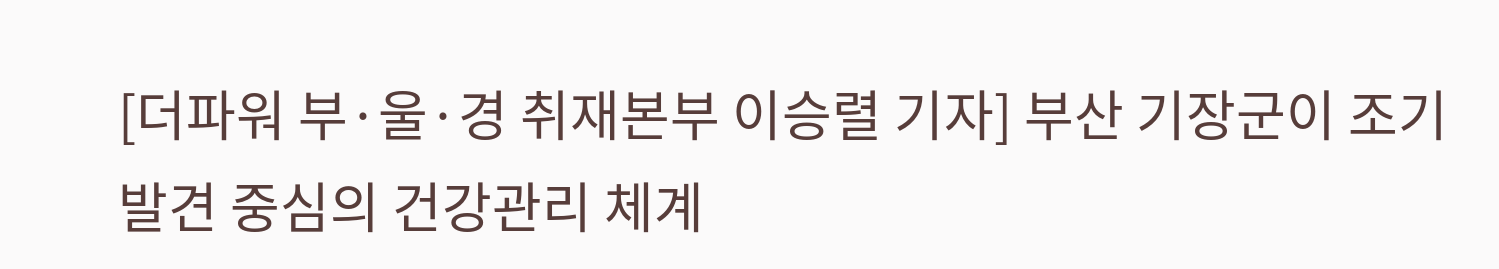[더파워 부·울·경 취재본부 이승렬 기자] 부산 기장군이 조기 발견 중심의 건강관리 체계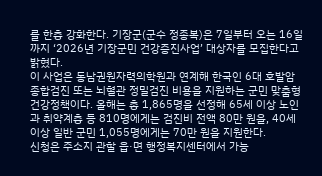를 한층 강화한다. 기장군(군수 정종복)은 7일부터 오는 16일까지 ‘2026년 기장군민 건강증진사업’ 대상자를 모집한다고 밝혔다.
이 사업은 동남권원자력의학원과 연계해 한국인 6대 호발암 종합검진 또는 뇌혈관 정밀검진 비용을 지원하는 군민 맞춤형 건강정책이다. 올해는 총 1,865명을 선정해 65세 이상 노인과 취약계층 등 810명에게는 검진비 전액 80만 원을, 40세 이상 일반 군민 1,055명에게는 70만 원을 지원한다.
신청은 주소지 관할 읍·면 행정복지센터에서 가능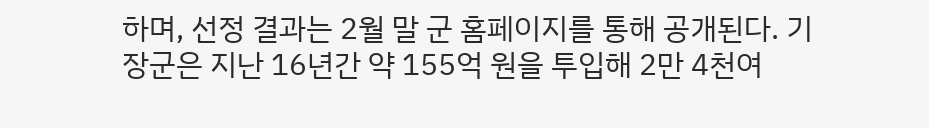하며, 선정 결과는 2월 말 군 홈페이지를 통해 공개된다. 기장군은 지난 16년간 약 155억 원을 투입해 2만 4천여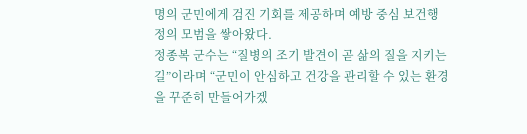명의 군민에게 검진 기회를 제공하며 예방 중심 보건행정의 모범을 쌓아왔다.
정종복 군수는 “질병의 조기 발견이 곧 삶의 질을 지키는 길”이라며 “군민이 안심하고 건강을 관리할 수 있는 환경을 꾸준히 만들어가겠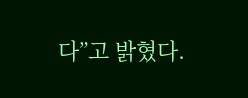다”고 밝혔다.